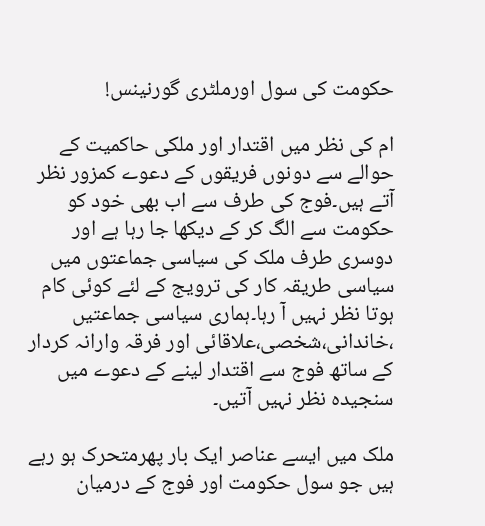حکومت کی سول اورملٹری گورنینس!

ام کی نظر میں اقتدار اور ملکی حاکمیت کے حوالے سے دونوں فریقوں کے دعوے کمزور نظر آتے ہیں۔فوج کی طرف سے اب بھی خود کو حکومت سے الگ کر کے دیکھا جا رہا ہے اور دوسری طرف ملک کی سیاسی جماعتوں میں سیاسی طریقہ کار کی ترویج کے لئے کوئی کام ہوتا نظر نہیں آ رہا۔ہماری سیاسی جماعتیں ،خاندانی،شخصی،علاقائی اور فرقہ وارانہ کردار کے ساتھ فوج سے اقتدار لینے کے دعوے میں سنجیدہ نظر نہیں آتیں۔

ملک میں ایسے عناصر ایک بار پھرمتحرک ہو رہے ہیں جو سول حکومت اور فوج کے درمیان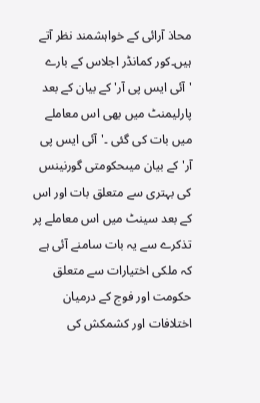محاذ آرائی کے خواہشمند نظر آتے ہیں۔کور کمانڈر اجلاس کے بارے 'آئی ایس پی آر' کے بیان کے بعد پارلیمنٹ میں بھی اس معاملے میں بات کی گئی ۔'آئی ایس پی آر' کے بیان میںحکومتی گورنینس کی بہتری سے متعلق بات اور اس کے بعد سینٹ میں اس معاملے پر تذکرے سے یہ بات سامنے آئی ہے کہ ملکی اختیارات سے متعلق حکومت اور فوج کے درمیان اختلافات اور کشمکش کی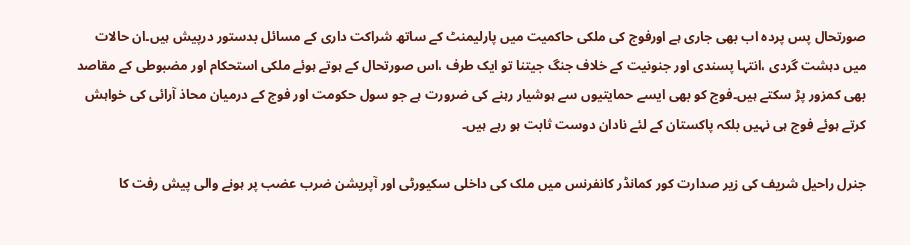صورتحال پس پردہ اب بھی جاری ہے اورفوج کی ملکی حاکمیت میں پارلیمنٹ کے ساتھ شراکت داری کے مسائل بدستور درپیش ہیں۔ان حالات میں دہشت گردی ،انتہا پسندی اور جنونیت کے خلاف جنگ جیتنا تو ایک طرف ،اس صورتحال کے ہوتے ہوئے ملکی استحکام اور مضبوطی کے مقاصد بھی کمزور پڑ سکتے ہیں۔فوج کو بھی ایسے حمایتیوں سے ہوشیار رہنے کی ضرورت ہے جو سول حکومت اور فوج کے درمیان محاذ آرائی کی خواہش کرتے ہوئے فوج ہی نہیں بلکہ پاکستان کے لئے نادان دوست ثابت ہو رہے ہیں۔

جنرل راحیل شریف کی زیر صدارت کور کمانڈر کانفرنس میں ملک کی داخلی سکیورٹی اور آپریشن ضرب عضب پر ہونے والی پیش رفت کا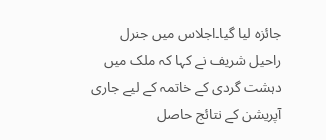جائزہ لیا گیا۔اجلاس میں جنرل راحیل شریف نے کہا کہ ملک میں دہشت گردی کے خاتمہ کے لیے جاری آپریشن کے نتائج حاصل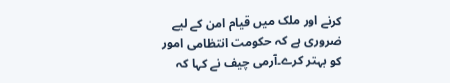کرنے اور ملک میں قیام امن کے لیے ضروری ہے کہ حکومت انتظامی امور کو بہتر کرے۔آرمی چیف نے کہا کہ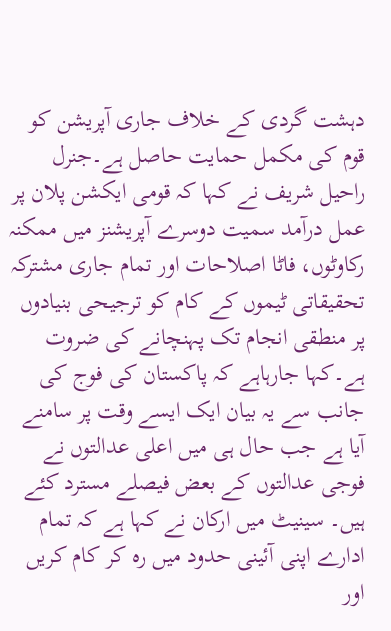دہشت گردی کے خلاف جاری آپریشن کو قوم کی مکمل حمایت حاصل ہے۔جنرل راحیل شریف نے کہا کہ قومی ایکشن پلان پر عمل درآمد سمیت دوسرے آپریشنز میں ممکنہ رکاوٹوں، فاٹا اصلاحات اور تمام جاری مشترکہ تحقیقاتی ٹیموں کے کام کو ترجیحی بنیادوں پر منطقی انجام تک پہنچانے کی ضروت ہے۔کہا جارہاہے کہ پاکستان کی فوج کی جانب سے یہ بیان ایک ایسے وقت پر سامنے آیا ہے جب حال ہی میں اعلی عدالتوں نے فوجی عدالتوں کے بعض فیصلے مسترد کئے ہیں۔ سینیٹ میں ارکان نے کہا ہے کہ تمام ادارے اپنی آئینی حدود میں رہ کر کام کریں اور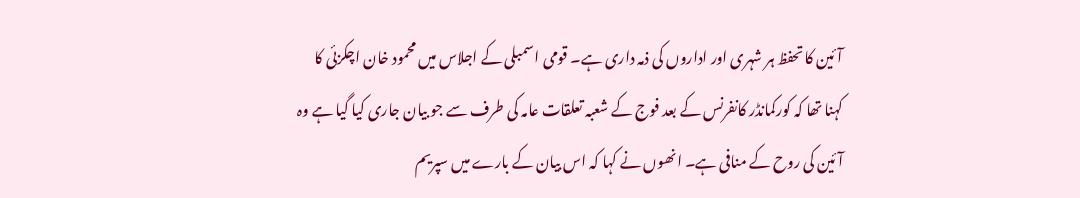آئین کا تحفظ ہر شہری اور اداروں کی ذمہ داری ہے۔ قومی اسمبلی کے اجلاس میں محمود خان اچکزئی کا کہنا تھا کہ کورکمانڈر کانفرنس کے بعد فوج کے شعبہ تعلقات عامہ کی طرف سے جو بیان جاری کیا گیا ہے وہ آئین کی روح کے منافی ہے۔ انھوں نے کہا کہ اس بیان کے بارے میں سپریم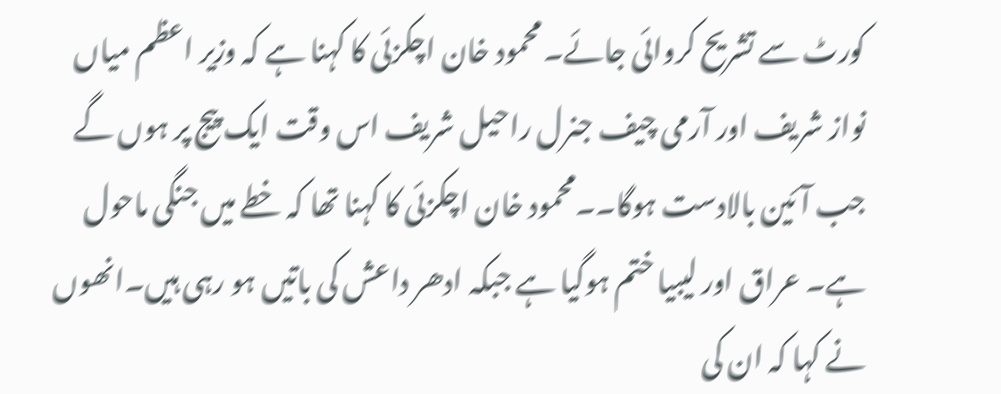کورٹ سے تشریح کروائی جائے۔ محمود خان اچکزئی کا کہنا ہے کہ وزیر اعظم میاں نواز شریف اور آرمی چیف جنرل راحیل شریف اس وقت ایک پیج پر ہوں گے جب آئین بالادست ہوگا۔۔محمود خان اچکزئی کا کہنا تھا کہ خطے میں جنگی ماحول ہے۔ عراق اور لیبیا ختم ہوگیا ہے جبکہ ادھر داعش کی باتیں ہو رہی ہیں۔انھوں نے کہا کہ ان کی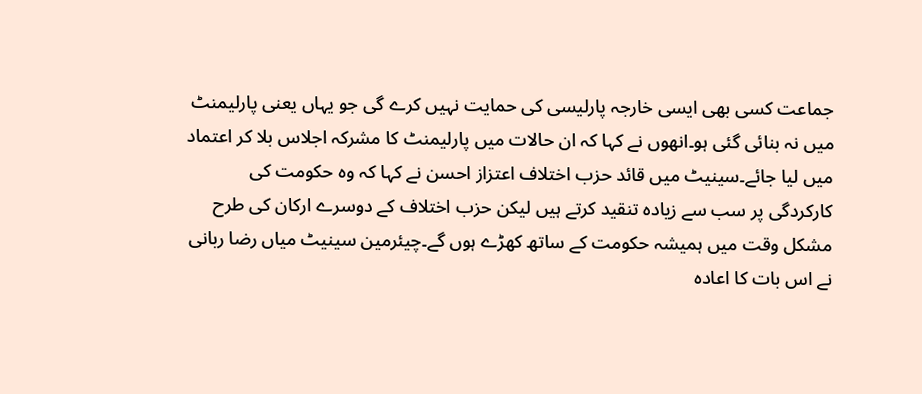جماعت کسی بھی ایسی خارجہ پارلیسی کی حمایت نہیں کرے گی جو یہاں یعنی پارلیمنٹ میں نہ بنائی گئی ہو۔انھوں نے کہا کہ ان حالات میں پارلیمنٹ کا مشرکہ اجلاس بلا کر اعتماد میں لیا جائے۔سینیٹ میں قائد حزب اختلاف اعتزاز احسن نے کہا کہ وہ حکومت کی کارکردگی پر سب سے زیادہ تنقید کرتے ہیں لیکن حزب اختلاف کے دوسرے ارکان کی طرح مشکل وقت میں ہمیشہ حکومت کے ساتھ کھڑے ہوں گے۔چیئرمین سینیٹ میاں رضا ربانی نے اس بات کا اعادہ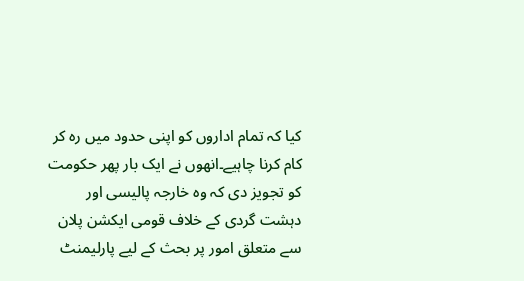کیا کہ تمام اداروں کو اپنی حدود میں رہ کر کام کرنا چاہیے۔انھوں نے ایک بار پھر حکومت کو تجویز دی کہ وہ خارجہ پالیسی اور دہشت گردی کے خلاف قومی ایکشن پلان سے متعلق امور پر بحث کے لیے پارلیمنٹ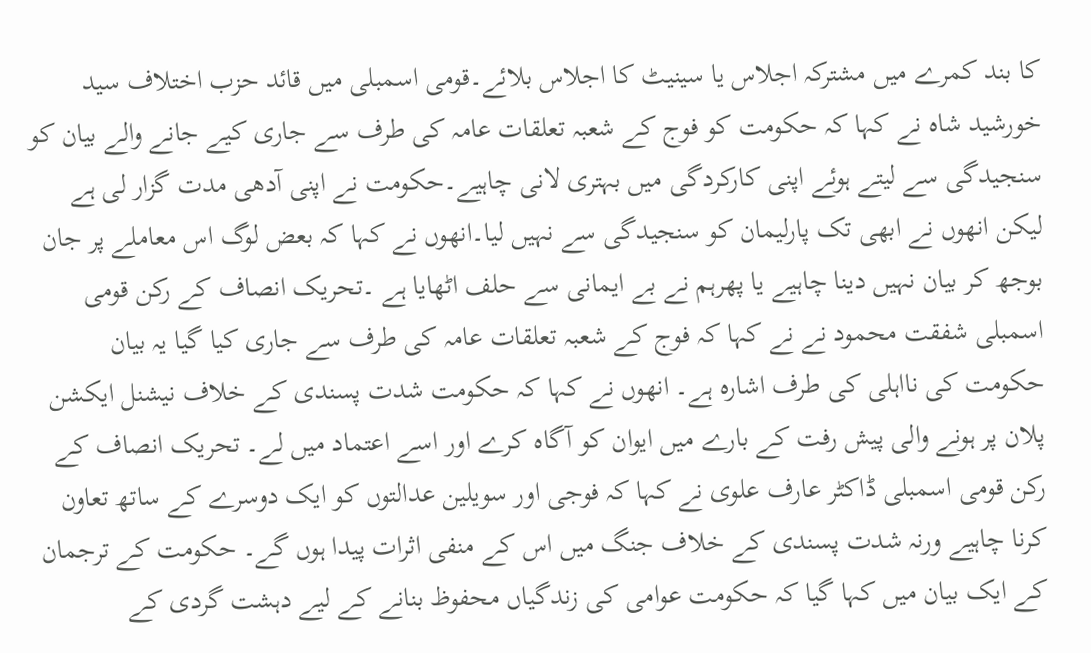کا بند کمرے میں مشترکہ اجلاس یا سینیٹ کا اجلاس بلائے۔قومی اسمبلی میں قائد حزب اختلاف سید خورشید شاہ نے کہا کہ حکومت کو فوج کے شعبہ تعلقات عامہ کی طرف سے جاری کیے جانے والے بیان کو سنجیدگی سے لیتے ہوئے اپنی کارکردگی میں بہتری لانی چاہیے۔حکومت نے اپنی آدھی مدت گزار لی ہے لیکن انھوں نے ابھی تک پارلیمان کو سنجیدگی سے نہیں لیا۔انھوں نے کہا کہ بعض لوگ اس معاملے پر جان بوجھ کر بیان نہیں دینا چاہیے یا پھرہم نے بے ایمانی سے حلف اٹھایا ہے ۔تحریک انصاف کے رکن قومی اسمبلی شفقت محمود نے نے کہا کہ فوج کے شعبہ تعلقات عامہ کی طرف سے جاری کیا گیا یہ بیان حکومت کی نااہلی کی طرف اشارہ ہے۔ انھوں نے کہا کہ حکومت شدت پسندی کے خلاف نیشنل ایکشن پلان پر ہونے والی پیش رفت کے بارے میں ایوان کو آگاہ کرے اور اسے اعتماد میں لے۔ تحریک انصاف کے رکن قومی اسمبلی ڈاکٹر عارف علوی نے کہا کہ فوجی اور سویلین عدالتوں کو ایک دوسرے کے ساتھ تعاون کرنا چاہیے ورنہ شدت پسندی کے خلاف جنگ میں اس کے منفی اثرات پیدا ہوں گے۔ حکومت کے ترجمان کے ایک بیان میں کہا گیا کہ حکومت عوامی کی زندگیاں محفوظ بنانے کے لیے دہشت گردی کے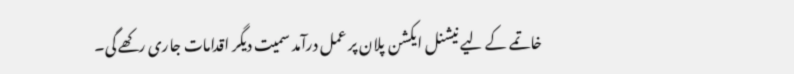خاتمے کے لیے نیشنل ایکشن پلان پر عمل درآمد سمیت دیگر اقدامات جاری رکھے گی۔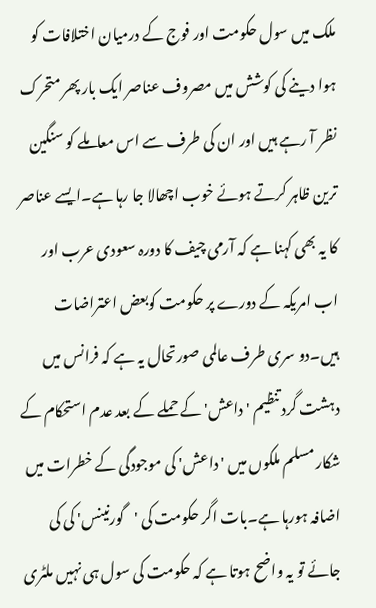ملک میں سول حکومت اور فوج کے درمیان اختلافات کو ہوا دینے کی کوشش میں مصروف عناصر ایک بار پھر متحرک نظر آ رہے ہیں اور ان کی طرف سے اس معاملے کو سنگین ترین ظاہر کرتے ہوئے خوب اچھالا جا رہا ہے۔ایسے عناصر کا یہ بھی کہنا ہے کہ آرمی چیف کا دورہ سعودی عرب اور اب امریکہ کے دورے پر حکومت کوبعض اعتراضات ہیں۔دو سری طرف عالمی صورتحال یہ ہے کہ فرانس میں دہشت گرد تنظیم 'داعش' کے حملے کے بعد عدم استحکام کے شکار مسلم ملکوں میں 'داعش' کی موجودگی کے خطرات میں اضافہ ہورہا ہے۔بات اگر حکومت کی 'گورنینس' کی کی جائے تو یہ واضح ہوتا ہے کہ حکومت کی سول ہی نہیں ملٹری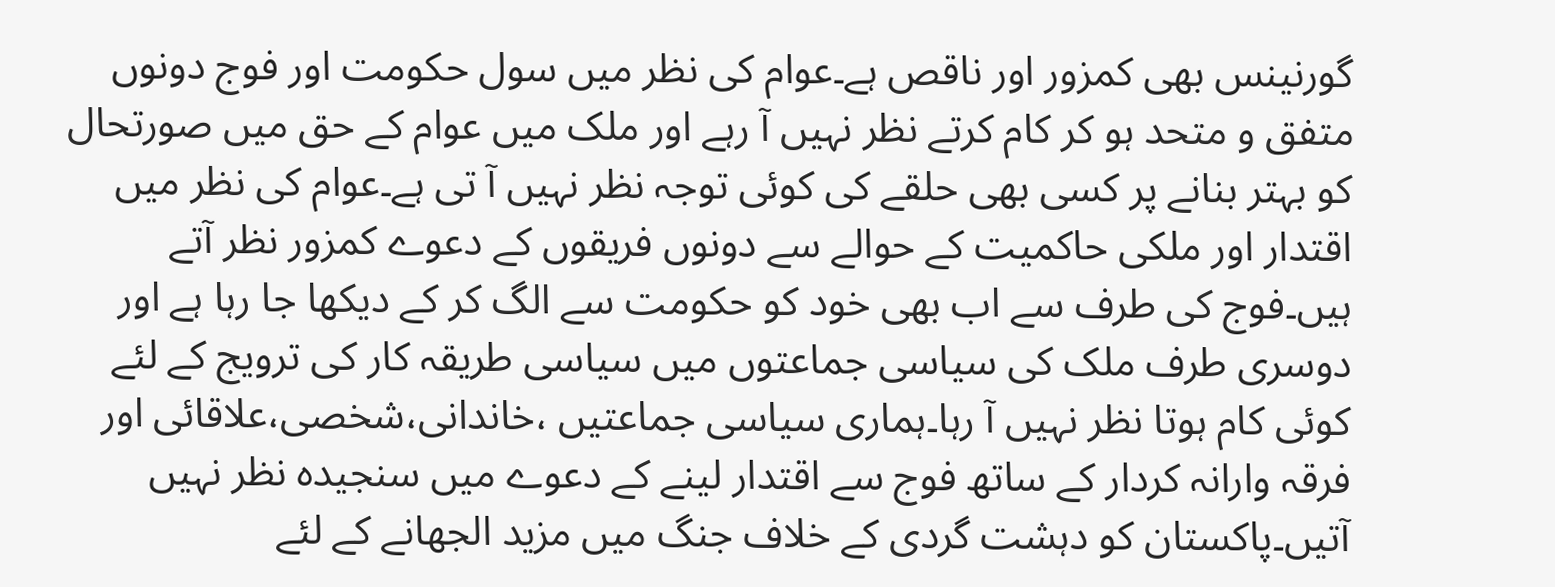گورنینس بھی کمزور اور ناقص ہے۔عوام کی نظر میں سول حکومت اور فوج دونوں متفق و متحد ہو کر کام کرتے نظر نہیں آ رہے اور ملک میں عوام کے حق میں صورتحال کو بہتر بنانے پر کسی بھی حلقے کی کوئی توجہ نظر نہیں آ تی ہے۔عوام کی نظر میں اقتدار اور ملکی حاکمیت کے حوالے سے دونوں فریقوں کے دعوے کمزور نظر آتے ہیں۔فوج کی طرف سے اب بھی خود کو حکومت سے الگ کر کے دیکھا جا رہا ہے اور دوسری طرف ملک کی سیاسی جماعتوں میں سیاسی طریقہ کار کی ترویج کے لئے کوئی کام ہوتا نظر نہیں آ رہا۔ہماری سیاسی جماعتیں ،خاندانی،شخصی،علاقائی اور فرقہ وارانہ کردار کے ساتھ فوج سے اقتدار لینے کے دعوے میں سنجیدہ نظر نہیں آتیں۔پاکستان کو دہشت گردی کے خلاف جنگ میں مزید الجھانے کے لئے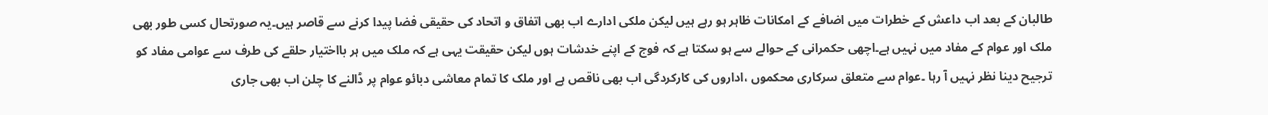طالبان کے بعد اب داعش کے خطرات میں اضافے کے امکانات ظاہر ہو رہے ہیں لیکن ملکی ادارے اب بھی اتفاق و اتحاد کی حقیقی فضا پیدا کرنے سے قاصر ہیں۔یہ صورتحال کسی طور بھی ملک اور عوام کے مفاد میں نہیں ہے۔اچھی حکمرانی کے حوالے سے ہو سکتا ہے کہ فوج کے اپنے خدشات ہوں لیکن حقیقت یہی ہے کہ ملک میں ہر بااختیار حلقے کی طرف سے عوامی مفاد کو ترجیح دینا نظر نہیں آ رہا ۔عوام سے متعلق سرکاری محکموں ،اداروں کی کارکردگی اب بھی ناقص ہے اور ملک کا تمام معاشی دبائو عوام پر ڈالنے کا چلن اب بھی جاری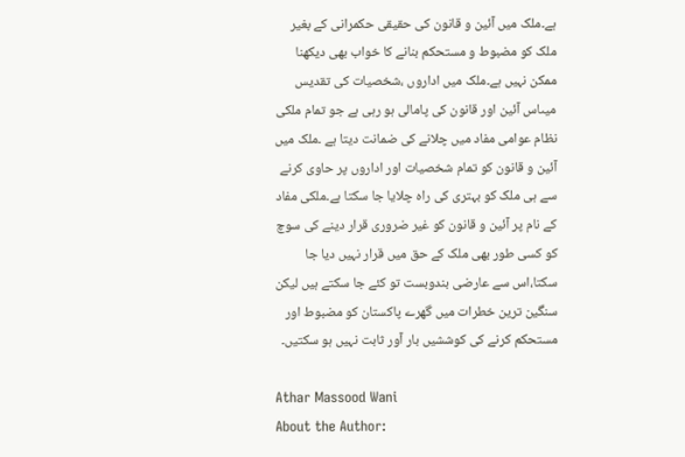ہے۔ملک میں آئین و قانون کی حقیقی حکمرانی کے بغیر ملک کو مضبوط و مستحکم بنانے کا خواب بھی دیکھنا ممکن نہیں ہے۔ملک میں اداروں ،شخصیات کی تقدیس میںاس آئین اور قانون کی پامالی ہو رہی ہے جو تمام ملکی نظام عوامی مفاد میں چلانے کی ضمانت دیتا ہے ۔ملک میں آئین و قانون کو تمام شخصیات اور اداروں پر حاوی کرنے سے ہی ملک کو بہتری کی راہ چلایا جا سکتا ہے۔ملکی مفاد کے نام پر آئین و قانون کو غیر ضروری قرار دینے کی سوچ کو کسی طور بھی ملک کے حق میں قرار نہیں دیا جا سکتا،اس سے عارضی بندوبست تو کئے جا سکتے ہیں لیکن سنگین ترین خطرات میں گھرے پاکستان کو مضبوط اور مستحکم کرنے کی کوششیں بار آور ثابت نہیں ہو سکتیں۔

Athar Massood Wani
About the Author: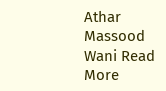Athar Massood Wani Read More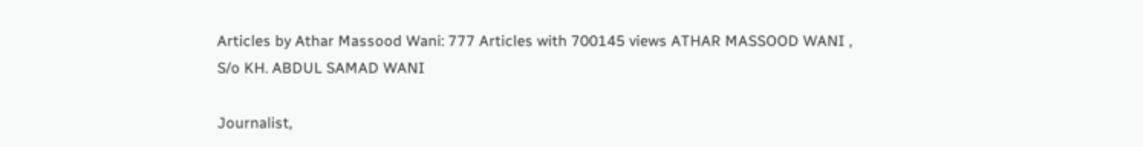Articles by Athar Massood Wani: 777 Articles with 700145 views ATHAR MASSOOD WANI ,
S/o KH. ABDUL SAMAD WANI

Journalist,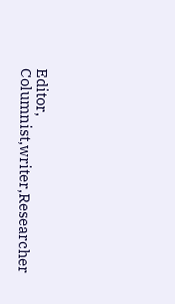Editor, Columnist,writer,Researcher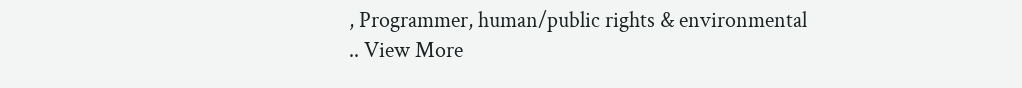, Programmer, human/public rights & environmental
.. View More